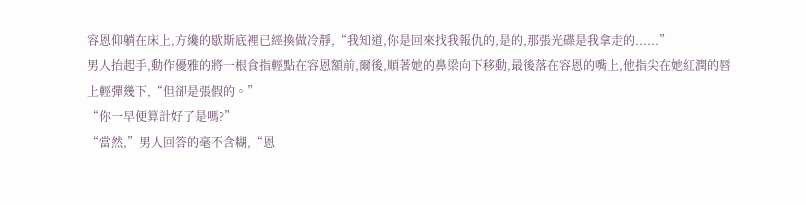容恩仰躺在床上,方纔的歇斯底裡已經換做冷靜,“我知道,你是回來找我報仇的,是的,那張光碟是我拿走的......”
男人抬起手,動作優雅的將一根食指輕點在容恩額前,爾後,順著她的鼻梁向下移動,最後落在容恩的嘴上,他指尖在她紅潤的唇上輕彈幾下,“但卻是張假的。”
“你一早便算計好了是嗎?”
“當然,”男人回答的毫不含糊,“恩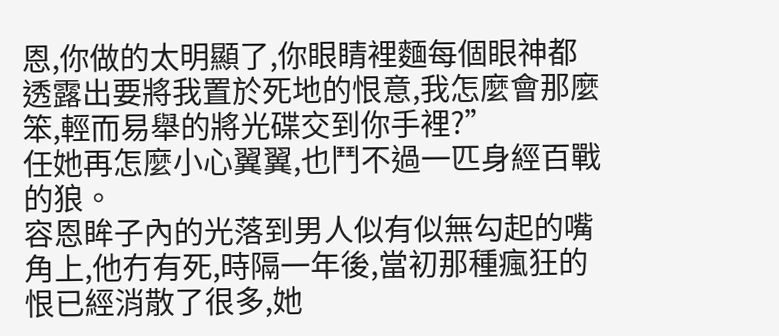恩,你做的太明顯了,你眼睛裡麵每個眼神都透露出要將我置於死地的恨意,我怎麼會那麼笨,輕而易舉的將光碟交到你手裡?”
任她再怎麼小心翼翼,也鬥不過一匹身經百戰的狼。
容恩眸子內的光落到男人似有似無勾起的嘴角上,他冇有死,時隔一年後,當初那種瘋狂的恨已經消散了很多,她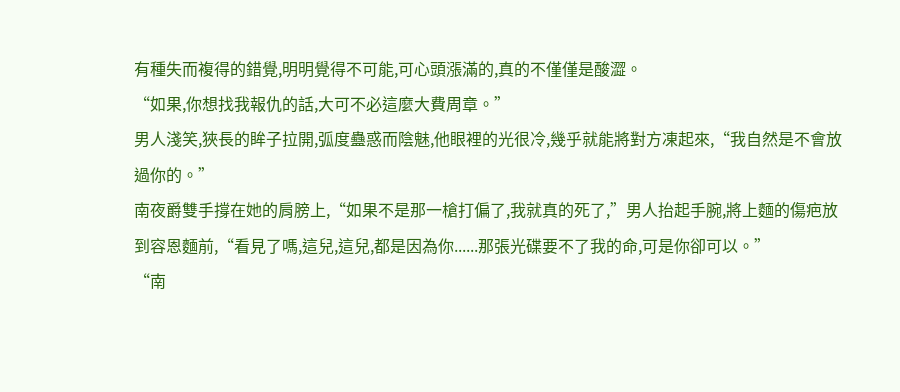有種失而複得的錯覺,明明覺得不可能,可心頭漲滿的,真的不僅僅是酸澀。
“如果,你想找我報仇的話,大可不必這麼大費周章。”
男人淺笑,狹長的眸子拉開,弧度蠱惑而陰魅,他眼裡的光很冷,幾乎就能將對方凍起來,“我自然是不會放過你的。”
南夜爵雙手撐在她的肩膀上,“如果不是那一槍打偏了,我就真的死了,”男人抬起手腕,將上麵的傷疤放到容恩麵前,“看見了嗎,這兒,這兒,都是因為你......那張光碟要不了我的命,可是你卻可以。”
“南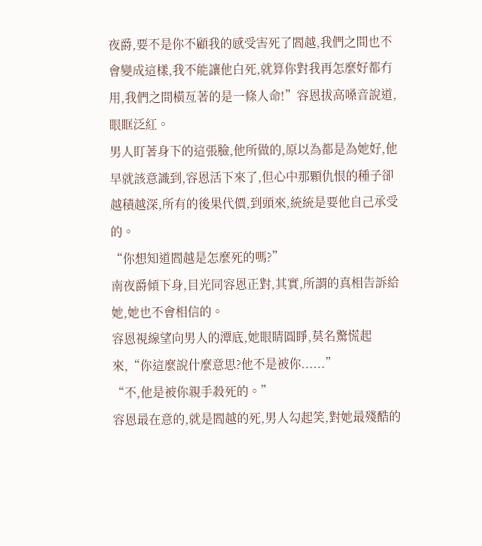夜爵,要不是你不顧我的感受害死了閻越,我們之間也不會變成這樣,我不能讓他白死,就算你對我再怎麼好都冇用,我們之間橫亙著的是一條人命!”容恩拔高嗓音說道,眼眶泛紅。
男人盯著身下的這張臉,他所做的,原以為都是為她好,他早就該意識到,容恩活下來了,但心中那顆仇恨的種子卻越積越深,所有的後果代價,到頭來,統統是要他自己承受的。
“你想知道閻越是怎麼死的嗎?”
南夜爵傾下身,目光同容恩正對,其實,所謂的真相告訴給她,她也不會相信的。
容恩視線望向男人的潭底,她眼睛圓睜,莫名驚慌起來,“你這麼說什麼意思?他不是被你......”
“不,他是被你親手殺死的。”
容恩最在意的,就是閻越的死,男人勾起笑,對她最殘酷的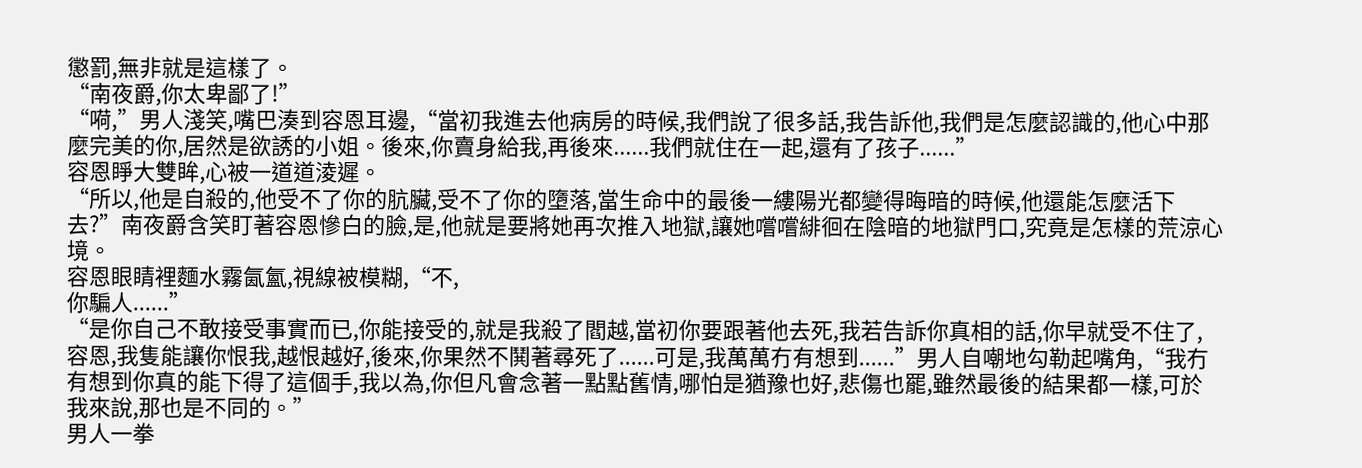懲罰,無非就是這樣了。
“南夜爵,你太卑鄙了!”
“嗬,”男人淺笑,嘴巴湊到容恩耳邊,“當初我進去他病房的時候,我們說了很多話,我告訴他,我們是怎麼認識的,他心中那麼完美的你,居然是欲誘的小姐。後來,你賣身給我,再後來......我們就住在一起,還有了孩子......”
容恩睜大雙眸,心被一道道淩遲。
“所以,他是自殺的,他受不了你的肮臟,受不了你的墮落,當生命中的最後一縷陽光都變得晦暗的時候,他還能怎麼活下去?”南夜爵含笑盯著容恩慘白的臉,是,他就是要將她再次推入地獄,讓她嚐嚐緋徊在陰暗的地獄門口,究竟是怎樣的荒涼心境。
容恩眼睛裡麵水霧氤氳,視線被模糊,“不,
你騙人......”
“是你自己不敢接受事實而已,你能接受的,就是我殺了閻越,當初你要跟著他去死,我若告訴你真相的話,你早就受不住了,容恩,我隻能讓你恨我,越恨越好,後來,你果然不鬨著尋死了......可是,我萬萬冇有想到......”男人自嘲地勾勒起嘴角,“我冇有想到你真的能下得了這個手,我以為,你但凡會念著一點點舊情,哪怕是猶豫也好,悲傷也罷,雖然最後的結果都一樣,可於我來說,那也是不同的。”
男人一拳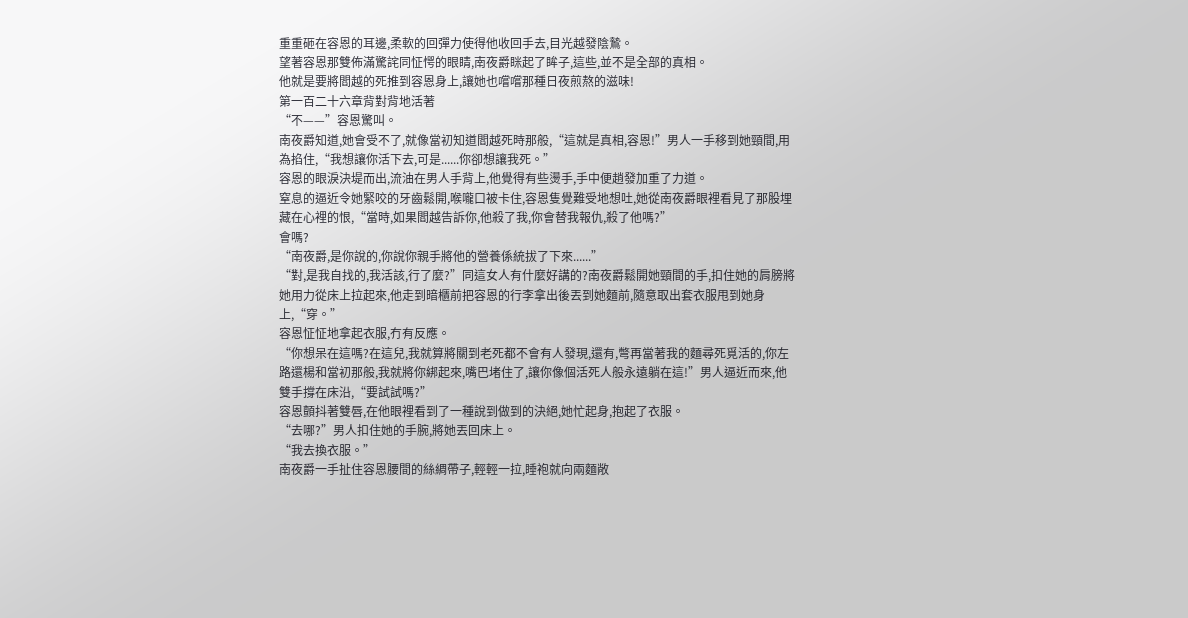重重砸在容恩的耳邊,柔軟的回彈力使得他收回手去,目光越發陰鷙。
望著容恩那雙佈滿驚詫同怔愕的眼睛,南夜爵眯起了眸子,這些,並不是全部的真相。
他就是要將閻越的死推到容恩身上,讓她也嚐嚐那種日夜煎熬的滋味!
第一百二十六章背對背地活著
“不——”容恩驚叫。
南夜爵知道,她會受不了,就像當初知道閻越死時那般,“這就是真相,容恩!”男人一手移到她頸間,用為掐住,“我想讓你活下去,可是......你卻想讓我死。”
容恩的眼淚決堤而出,流油在男人手背上,他覺得有些燙手,手中便趙發加重了力道。
窒息的逼近令她緊咬的牙齒鬆開,喉嚨口被卡住,容恩隻覺難受地想吐,她從南夜爵眼裡看見了那股埋藏在心裡的恨,“當時,如果閻越告訴你,他殺了我,你會替我報仇,殺了他嗎?”
會嗎?
“南夜爵,是你說的,你說你親手將他的營養係統拔了下來......”
“對,是我自找的,我活該,行了麼?”同這女人有什麼好講的?南夜爵鬆開她頸間的手,扣住她的肩膀將她用力從床上拉起來,他走到暗櫃前把容恩的行李拿出後丟到她麵前,隨意取出套衣服甩到她身上,“穿。”
容恩怔怔地拿起衣服,冇有反應。
“你想呆在這嗎?在這兒,我就算將關到老死都不會有人發現,還有,彆再當著我的麵尋死覓活的,你左路還楊和當初那般,我就將你綁起來,嘴巴堵住了,讓你像個活死人般永遠躺在這!”男人逼近而來,他雙手撐在床沿,“要試試嗎?”
容恩顫抖著雙唇,在他眼裡看到了一種說到做到的決絕,她忙起身,抱起了衣服。
“去哪?”男人扣住她的手腕,將她丟回床上。
“我去換衣服。”
南夜爵一手扯住容恩腰間的絲綢帶子,輕輕一拉,睡袍就向兩麵敞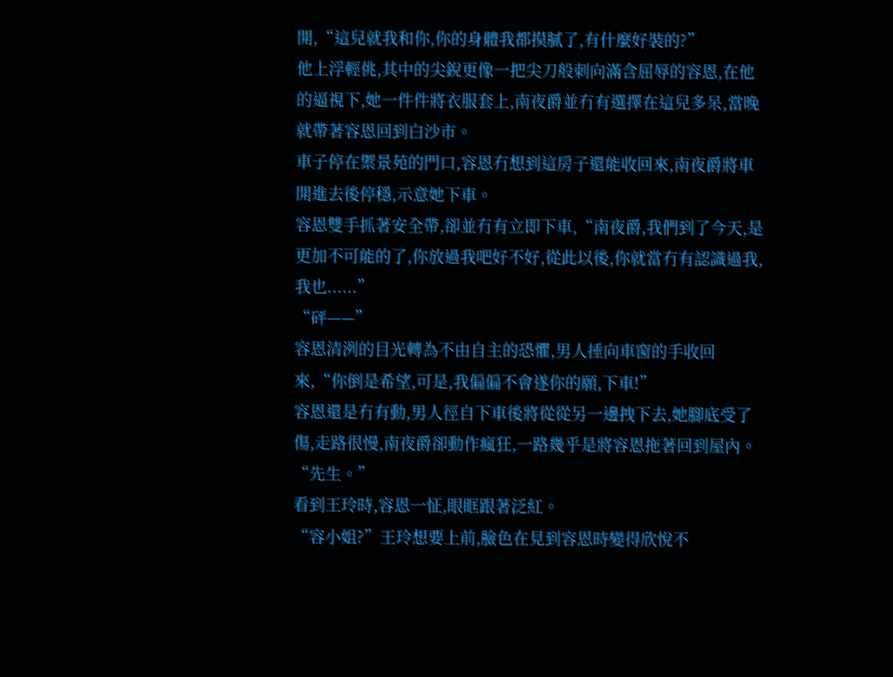開,“這兒就我和你,你的身體我都摸膩了,有什麼好裝的?”
他上浮輕佻,其中的尖銳更像一把尖刀般刺向滿含屈辱的容恩,在他的逼視下,她一件件將衣服套上,南夜爵並冇有選擇在這兒多呆,當晚就帶著容恩回到白沙市。
車子停在禦景苑的門口,容恩冇想到這房子還能收回來,南夜爵將車開進去後停穩,示意她下車。
容恩雙手抓著安全帶,卻並冇有立即下車,“南夜爵,我們到了今天,是更加不可能的了,你放過我吧好不好,從此以後,你就當冇有認識過我,我也......”
“砰——”
容恩清洌的目光轉為不由自主的恐懼,男人捶向車窗的手收回來,“你倒是希望,可是,我偏偏不會遂你的願,下車!”
容恩還是冇有動,男人徑自下車後將從從另一邊拽下去,她腳底受了傷,走路很慢,南夜爵卻動作瘋狂,一路幾乎是將容恩拖著回到屋內。
“先生。”
看到王玲時,容恩一怔,眼眶跟著泛紅。
“容小姐?”王玲想要上前,臉色在見到容恩時變得欣悅不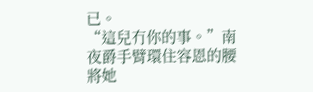已。
“這兒冇你的事。”南夜爵手臂環住容恩的腰將她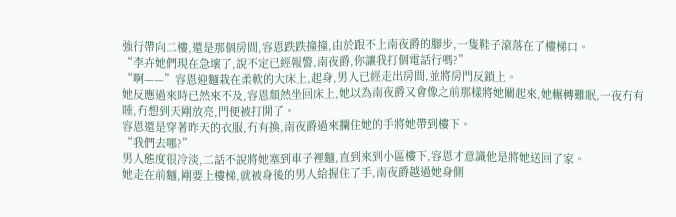強行帶向二樓,還是那個房間,容恩跌跌撞撞,由於跟不上南夜爵的腳步,一隻鞋子滾落在了樓梯口。
“李卉她們現在急壞了,說不定已經報警,南夜爵,你讓我打個電話行嗎?”
“啊——”容恩迎麵栽在柔軟的大床上,起身,男人已經走出房間,並將房門反鎖上。
她反應過來時已然來不及,容恩頹然坐回床上,她以為南夜爵又會像之前那樣將她關起來,她輾轉難眠,一夜冇有睡,冇想到天剛放亮,門便被打開了。
容恩還是穿著昨天的衣服,冇有換,南夜爵過來攔住她的手將她帶到樓下。
“我們去哪?”
男人態度很冷淡,二話不說將她塞到車子裡麵,直到來到小區樓下,容恩才意識他是將她送回了家。
她走在前麵,剛要上樓梯,就被身後的男人給握住了手,南夜爵越過她身側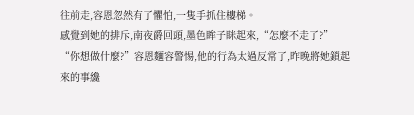往前走,容恩忽然有了懼怕,一隻手抓住樓梯。
感覺到她的排斥,南夜爵回頭,墨色眸子眯起來,“怎麼不走了?”
“你想做什麼?”容恩麵容警惕,他的行為太過反常了,昨晚將她鎖起來的事纔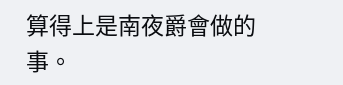算得上是南夜爵會做的事。